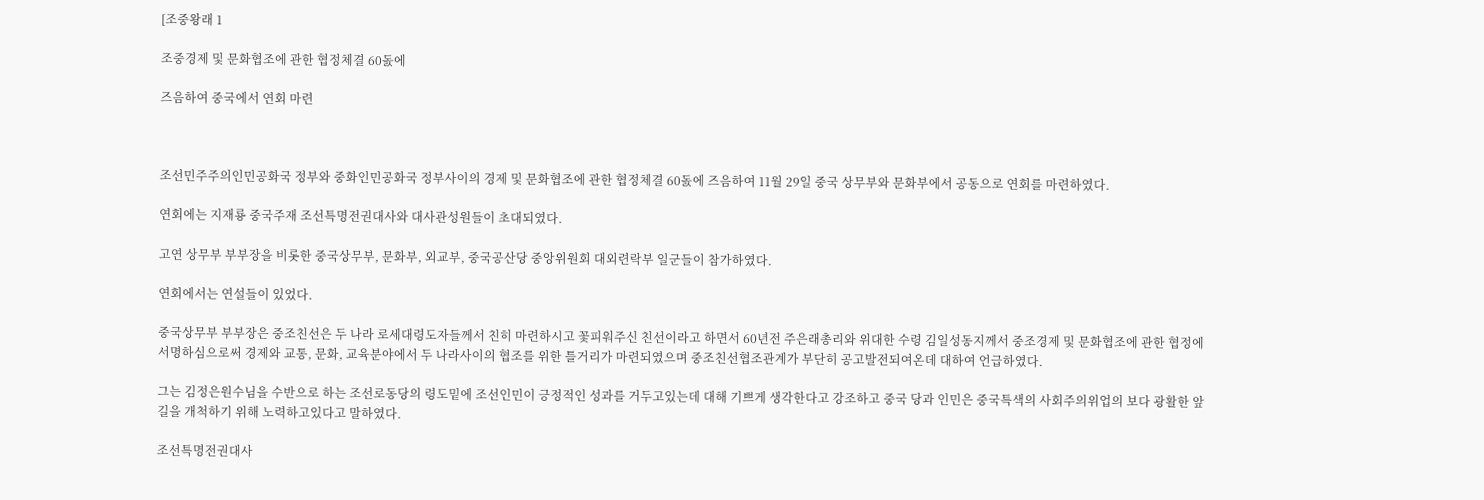[조중왕래 1

조중경제 및 문화협조에 관한 협정체결 60돐에

즈음하여 중국에서 연회 마련



조선민주주의인민공화국 정부와 중화인민공화국 정부사이의 경제 및 문화협조에 관한 협정체결 60돐에 즈음하여 11월 29일 중국 상무부와 문화부에서 공동으로 연회를 마련하였다.

연회에는 지재룡 중국주재 조선특명전권대사와 대사관성원들이 초대되였다.

고연 상무부 부부장을 비롯한 중국상무부, 문화부, 외교부, 중국공산당 중앙위원회 대외련락부 일군들이 참가하였다.

연회에서는 연설들이 있었다.

중국상무부 부부장은 중조친선은 두 나라 로세대령도자들께서 친히 마련하시고 꽃피워주신 친선이라고 하면서 60년전 주은래총리와 위대한 수령 김일성동지께서 중조경제 및 문화협조에 관한 협정에 서명하심으로써 경제와 교통, 문화, 교육분야에서 두 나라사이의 협조를 위한 틀거리가 마련되였으며 중조친선협조관계가 부단히 공고발전되여온데 대하여 언급하였다.

그는 김정은원수님을 수반으로 하는 조선로동당의 령도밑에 조선인민이 긍정적인 성과를 거두고있는데 대해 기쁘게 생각한다고 강조하고 중국 당과 인민은 중국특색의 사회주의위업의 보다 광활한 앞길을 개척하기 위해 노력하고있다고 말하였다.

조선특명전권대사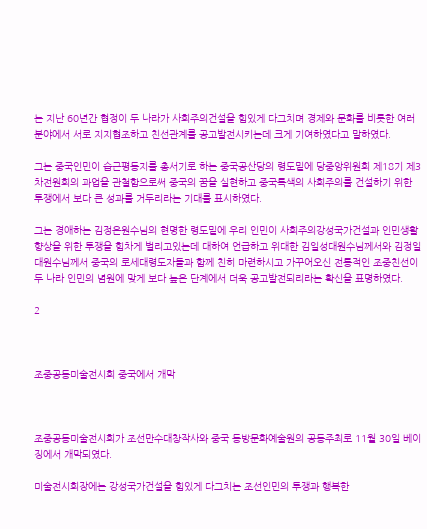는 지난 60년간 협정이 두 나라가 사회주의건설을 힘있게 다그치며 경제와 문화를 비롯한 여러 분야에서 서로 지지협조하고 친선관계를 공고발전시키는데 크게 기여하였다고 말하였다.

그는 중국인민이 습근평동지를 총서기로 하는 중국공산당의 령도밑에 당중앙위원회 제18기 제3차전원회의 과업을 관철함으로써 중국의 꿈을 실현하고 중국특색의 사회주의를 건설하기 위한 투쟁에서 보다 큰 성과를 거두리라는 기대를 표시하였다.

그는 경애하는 김정은원수님의 현명한 령도밑에 우리 인민이 사회주의강성국가건설과 인민생활향상을 위한 투쟁을 힘차게 벌리고있는데 대하여 언급하고 위대한 김일성대원수님께서와 김정일대원수님께서 중국의 로세대령도자들과 함께 친히 마련하시고 가꾸어오신 전통적인 조중친선이 두 나라 인민의 념원에 맞게 보다 높은 단계에서 더욱 공고발전되리라는 확신을 표명하였다.

2



조중공동미술전시회 중국에서 개막



조중공동미술전시회가 조선만수대창작사와 중국 동방문화예술원의 공동주최로 11월 30일 베이징에서 개막되였다.

미술전시회장에는 강성국가건설을 힘있게 다그치는 조선인민의 투쟁과 행복한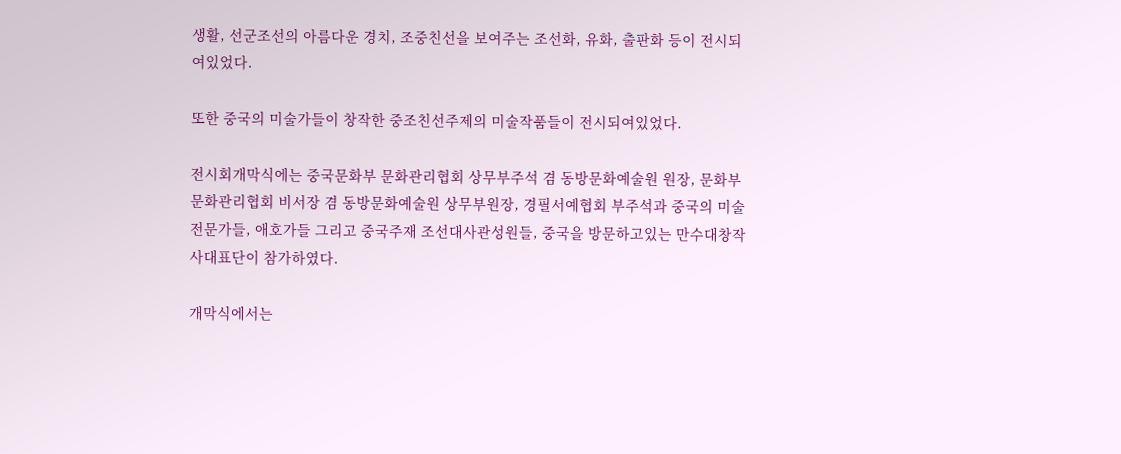생활, 선군조선의 아름다운 경치, 조중친선을 보여주는 조선화, 유화, 출판화 등이 전시되여있었다.

또한 중국의 미술가들이 창작한 중조친선주제의 미술작품들이 전시되여있었다.

전시회개막식에는 중국문화부 문화관리협회 상무부주석 겸 동방문화예술원 원장, 문화부 문화관리협회 비서장 겸 동방문화예술원 상무부원장, 경필서예협회 부주석과 중국의 미술전문가들, 애호가들 그리고 중국주재 조선대사관성원들, 중국을 방문하고있는 만수대창작사대표단이 참가하였다.

개막식에서는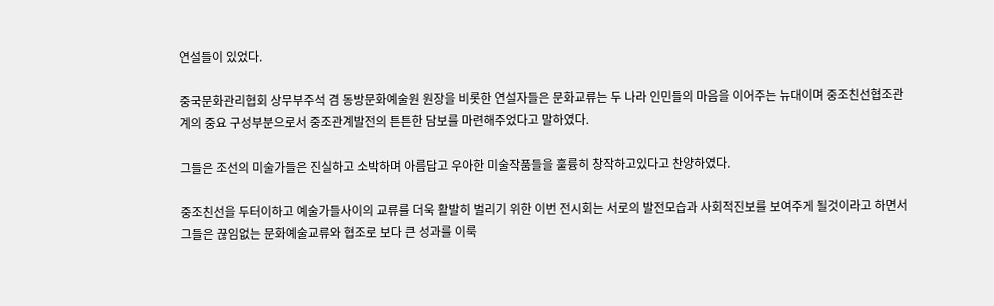연설들이 있었다.

중국문화관리협회 상무부주석 겸 동방문화예술원 원장을 비롯한 연설자들은 문화교류는 두 나라 인민들의 마음을 이어주는 뉴대이며 중조친선협조관계의 중요 구성부분으로서 중조관계발전의 튼튼한 담보를 마련해주었다고 말하였다.

그들은 조선의 미술가들은 진실하고 소박하며 아름답고 우아한 미술작품들을 훌륭히 창작하고있다고 찬양하였다.

중조친선을 두터이하고 예술가들사이의 교류를 더욱 활발히 벌리기 위한 이번 전시회는 서로의 발전모습과 사회적진보를 보여주게 될것이라고 하면서 그들은 끊임없는 문화예술교류와 협조로 보다 큰 성과를 이룩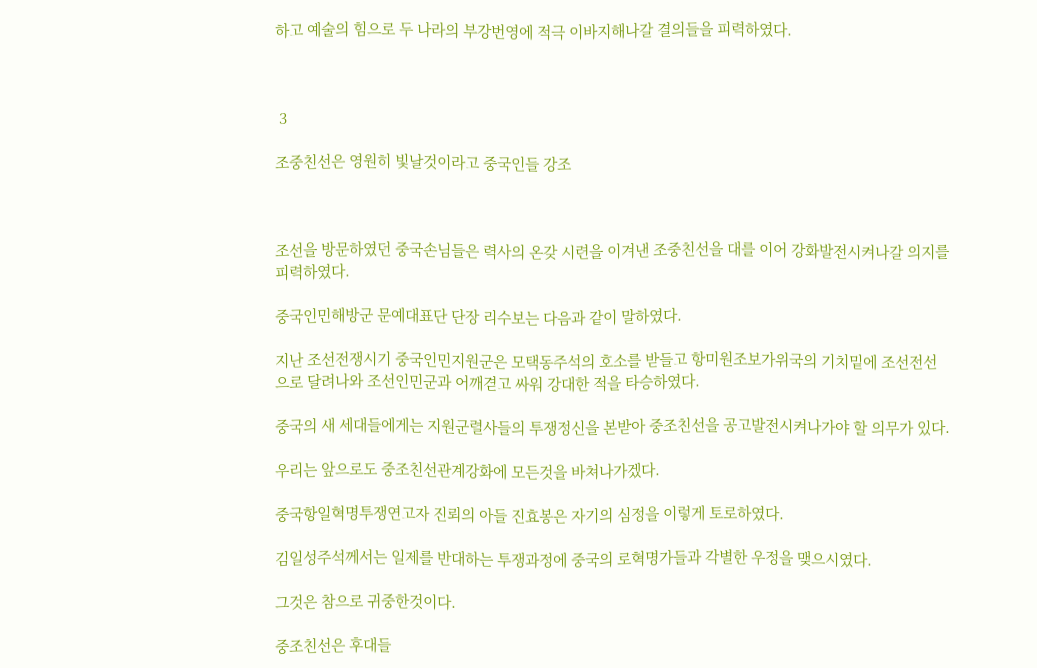하고 예술의 힘으로 두 나라의 부강번영에 적극 이바지해나갈 결의들을 피력하였다.



 3

조중친선은 영원히 빛날것이라고 중국인들 강조



조선을 방문하였던 중국손님들은 력사의 온갖 시련을 이겨낸 조중친선을 대를 이어 강화발전시켜나갈 의지를 피력하였다.

중국인민해방군 문예대표단 단장 리수보는 다음과 같이 말하였다.

지난 조선전쟁시기 중국인민지원군은 모택동주석의 호소를 받들고 항미원조보가위국의 기치밑에 조선전선으로 달려나와 조선인민군과 어깨겯고 싸워 강대한 적을 타승하였다.

중국의 새 세대들에게는 지원군렬사들의 투쟁정신을 본받아 중조친선을 공고발전시켜나가야 할 의무가 있다.

우리는 앞으로도 중조친선관계강화에 모든것을 바쳐나가겠다.

중국항일혁명투쟁연고자 진뢰의 아들 진효봉은 자기의 심정을 이렇게 토로하였다.

김일성주석께서는 일제를 반대하는 투쟁과정에 중국의 로혁명가들과 각별한 우정을 맺으시였다.

그것은 참으로 귀중한것이다.

중조친선은 후대들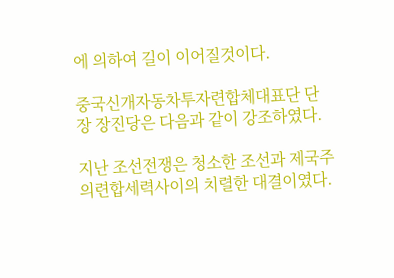에 의하여 길이 이어질것이다.

중국신개자동차투자련합체대표단 단장 장진당은 다음과 같이 강조하였다.

지난 조선전쟁은 청소한 조선과 제국주의련합세력사이의 치렬한 대결이였다.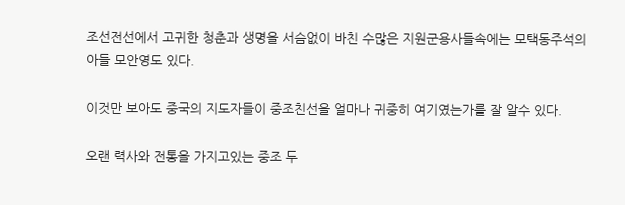조선전선에서 고귀한 청춘과 생명을 서슴없이 바친 수많은 지원군용사들속에는 모택동주석의 아들 모안영도 있다.

이것만 보아도 중국의 지도자들이 중조친선을 얼마나 귀중히 여기였는가를 잘 알수 있다.

오랜 력사와 전통을 가지고있는 중조 두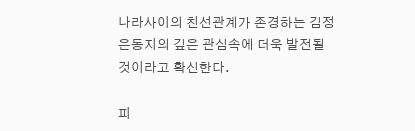나라사이의 친선관계가 존경하는 김정은동지의 깊은 관심속에 더욱 발전될것이라고 확신한다.

피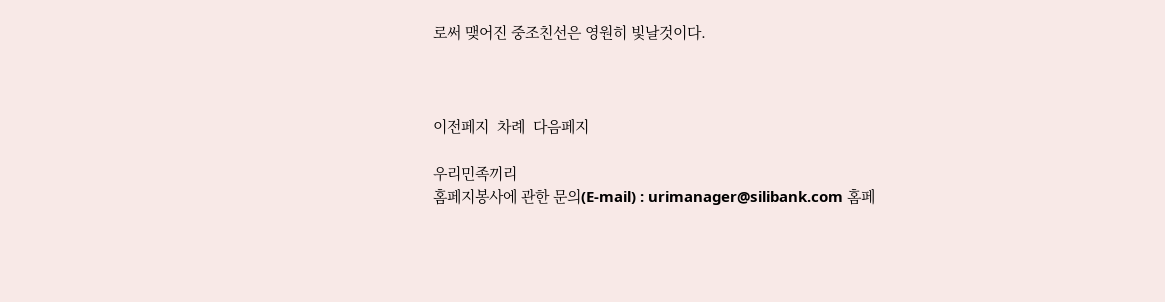로써 맺어진 중조친선은 영원히 빛날것이다.



이전페지  차례  다음페지

우리민족끼리
홈페지봉사에 관한 문의(E-mail) : urimanager@silibank.com 홈페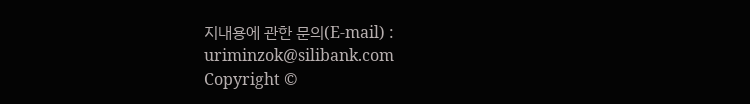지내용에 관한 문의(E-mail) : uriminzok@silibank.com
Copyright ©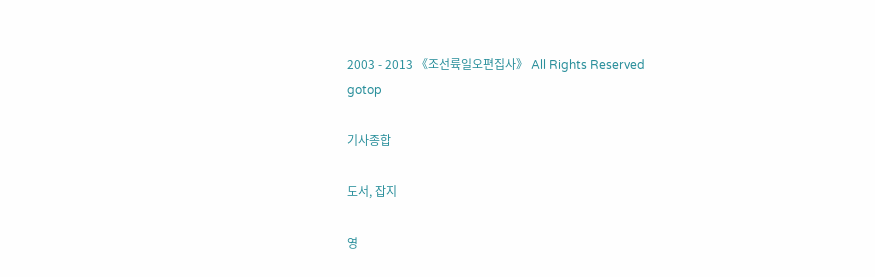2003 - 2013 《조선륙일오편집사》 All Rights Reserved
gotop

기사종합

도서, 잡지

영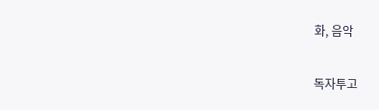화, 음악

독자투고